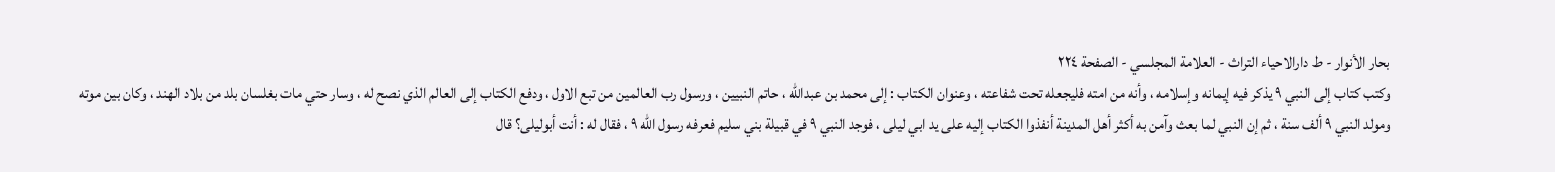بحار الأنوار - ط دارالاحیاء التراث - العلامة المجلسي - الصفحة ٢٢٤
وكتب كتاب إلى النبي ٩ يذكر فيه إيمانه وإسلامه ، وأنه من امته فليجعله تحت شفاعته ، وعنوان الكتاب : إلى محمد بن عبدالله ، حاتم النبيين ، ورسول رب العالمين من تبع الاول ، ودفع الكتاب إلى العالم الذي نصح له ، وسار حتي مات بغلسان بلد من بلاد الهند ، وكان بين موته ومولد النبي ٩ ألف سنة ، ثم إن النبي لما بعث وآمن به أكثر أهل المدينة أنفذوا الكتاب إليه على يد ابي ليلى ، فوجد النبي ٩ في قبيلة بني سليم فعرفه رسول الله ٩ ، فقال له : أنت أبوليلى؟ قال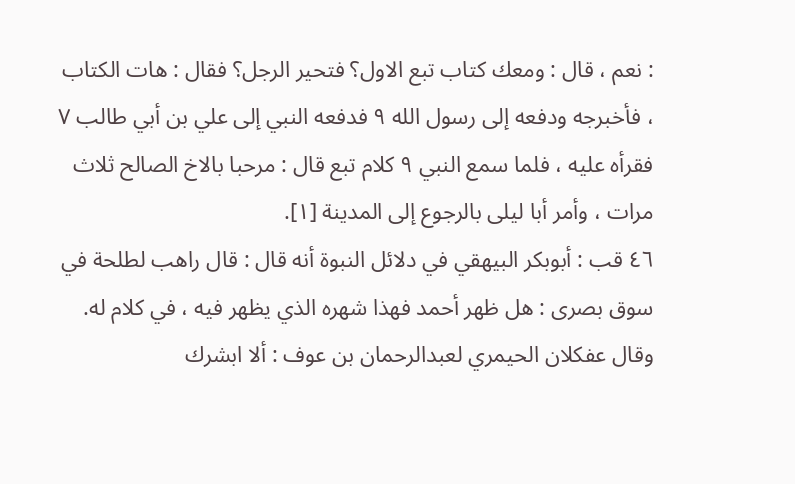: نعم ، قال : ومعك كتاب تبع الاول؟ فتحير الرجل؟ فقال : هات الكتاب ، فأخبرجه ودفعه إلى رسول الله ٩ فدفعه النبي إلى علي بن أبي طالب ٧ فقرأه عليه ، فلما سمع النبي ٩ كلام تبع قال : مرحبا بالاخ الصالح ثلاث مرات ، وأمر أبا ليلى بالرجوع إلى المدينة [١].
٤٦ قب : أبوبكر البيهقي في دلائل النبوة أنه قال : قال راهب لطلحة في سوق بصرى : هل ظهر أحمد فهذا شهره الذي يظهر فيه ، في كلام له.
وقال عفكلان الحيمري لعبدالرحمان بن عوف : ألا ابشرك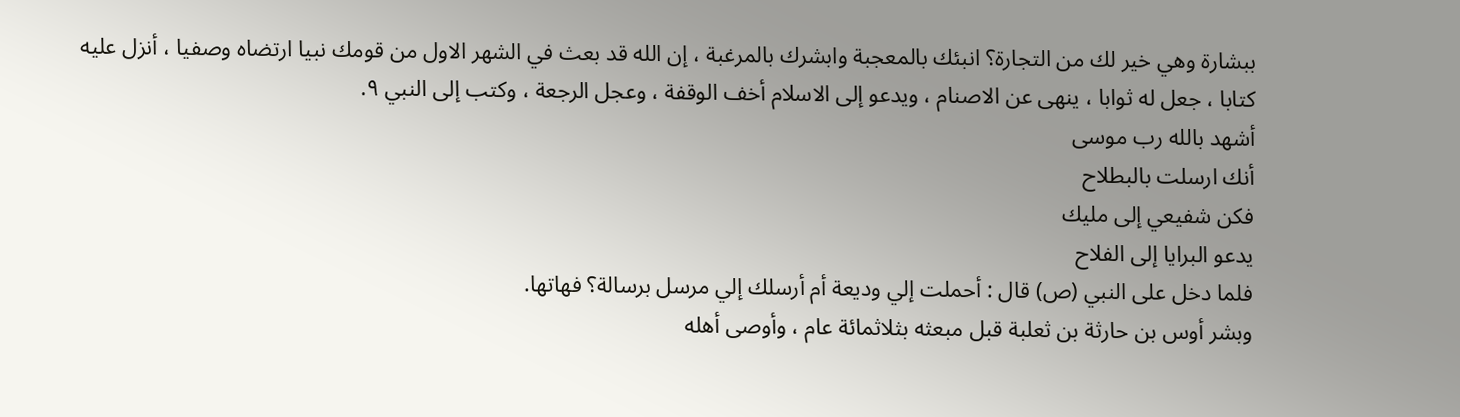ببشارة وهي خير لك من التجارة؟ انبئك بالمعجبة وابشرك بالمرغبة ، إن الله قد بعث في الشهر الاول من قومك نبيا ارتضاه وصفيا ، أنزل عليه كتابا ، جعل له ثوابا ، ينهى عن الاصنام ، ويدعو إلى الاسلام أخف الوقفة ، وعجل الرجعة ، وكتب إلى النبي ٩.
أشهد بالله رب موسى
أنك ارسلت بالبطلاح
فكن شفيعي إلى مليك
يدعو البرايا إلى الفلاح
فلما دخل على النبي (ص) قال : أحملت إلي وديعة أم أرسلك إلي مرسل برسالة؟ فهاتها.
وبشر أوس بن حارثة بن ثعلبة قبل مبعثه بثلاثمائة عام ، وأوصى أهله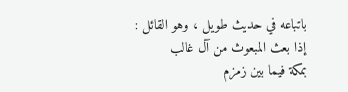باتباعه في حديث طويل ، وهو القائل :
إذا بعث المبعوث من آل غالب
بمكة فيما بين زمزم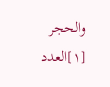والحجر
[١]العدد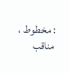: مخطوط ، مناقب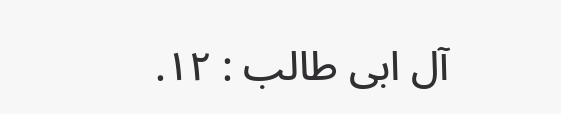آل ابى طالب : ١٢.